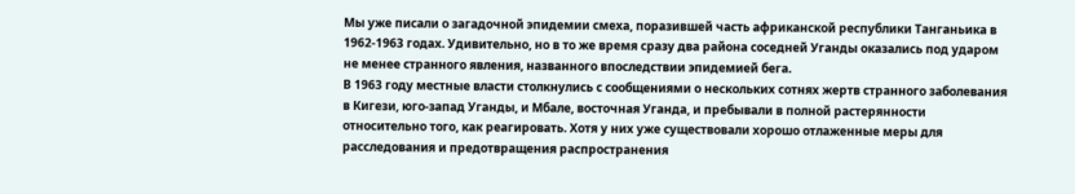Мы уже писали о загадочной эпидемии смеха, поразившей часть африканской республики Танганьика в 1962-1963 годах. Удивительно, но в то же время сразу два района соседней Уганды оказались под ударом не менее странного явления, названного впоследствии эпидемией бега.
В 1963 году местные власти столкнулись с сообщениями о нескольких сотнях жертв странного заболевания в Кигези, юго-запад Уганды, и Мбале, восточная Уганда, и пребывали в полной растерянности относительно того, как реагировать. Хотя у них уже существовали хорошо отлаженные меры для расследования и предотвращения распространения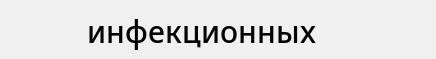инфекционных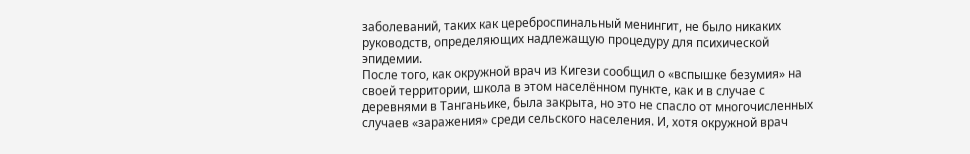заболеваний, таких как цереброспинальный менингит, не было никаких руководств, определяющих надлежащую процедуру для психической эпидемии.
После того, как окружной врач из Кигези сообщил о «вспышке безумия» на своей территории, школа в этом населённом пункте, как и в случае с деревнями в Танганьике, была закрыта, но это не спасло от многочисленных случаев «заражения» среди сельского населения. И, хотя окружной врач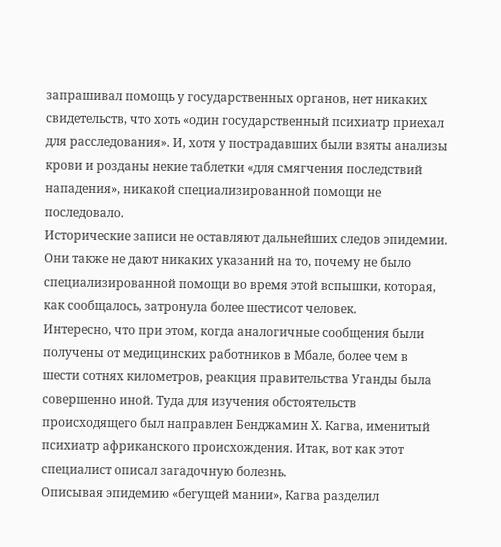запрашивал помощь у государственных органов, нет никаких свидетельств, что хоть «один государственный психиатр приехал для расследования». И, хотя у пострадавших были взяты анализы крови и розданы некие таблетки «для смягчения последствий нападения», никакой специализированной помощи не последовало.
Исторические записи не оставляют дальнейших следов эпидемии. Они также не дают никаких указаний на то, почему не было специализированной помощи во время этой вспышки, которая, как сообщалось, затронула более шестисот человек.
Интересно, что при этом, когда аналогичные сообщения были получены от медицинских работников в Мбале, более чем в шести сотнях километров, реакция правительства Уганды была совершенно иной. Туда для изучения обстоятельств происходящего был направлен Бенджамин Х. Кагва, именитый психиатр африканского происхождения. Итак, вот как этот специалист описал загадочную болезнь.
Описывая эпидемию «бегущей мании», Кагва разделил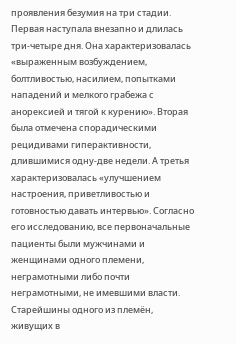проявления безумия на три стадии. Первая наступала внезапно и длилась три-четыре дня. Она характеризовалась «выраженным возбуждением, болтливостью, насилием, попытками нападений и мелкого грабежа с анорексией и тягой к курению». Вторая была отмечена спорадическими рецидивами гиперактивности, длившимися одну-две недели. А третья характеризовалась «улучшением настроения, приветливостью и готовностью давать интервью». Согласно его исследованию, все первоначальные пациенты были мужчинами и женщинами одного племени, неграмотными либо почти неграмотными, не имевшими власти.
Старейшины одного из племён, живущих в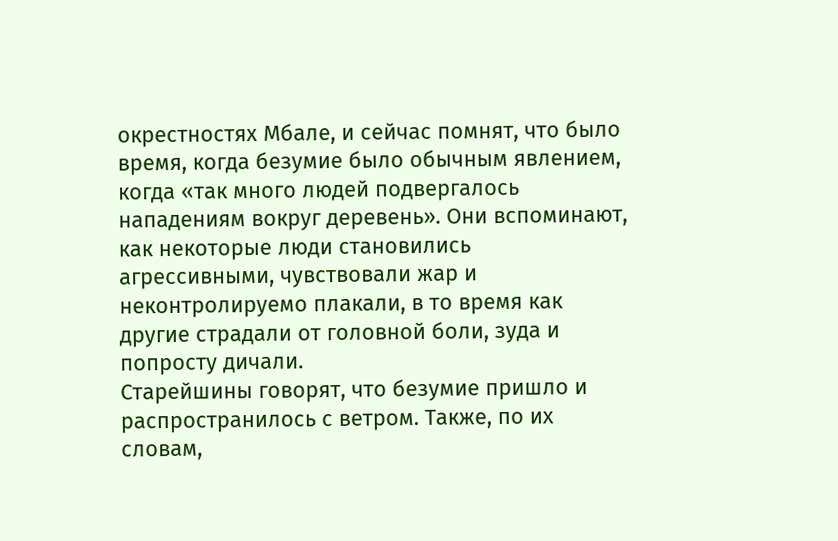окрестностях Мбале, и сейчас помнят, что было время, когда безумие было обычным явлением, когда «так много людей подвергалось нападениям вокруг деревень». Они вспоминают, как некоторые люди становились агрессивными, чувствовали жар и неконтролируемо плакали, в то время как другие страдали от головной боли, зуда и попросту дичали.
Старейшины говорят, что безумие пришло и распространилось с ветром. Также, по их словам,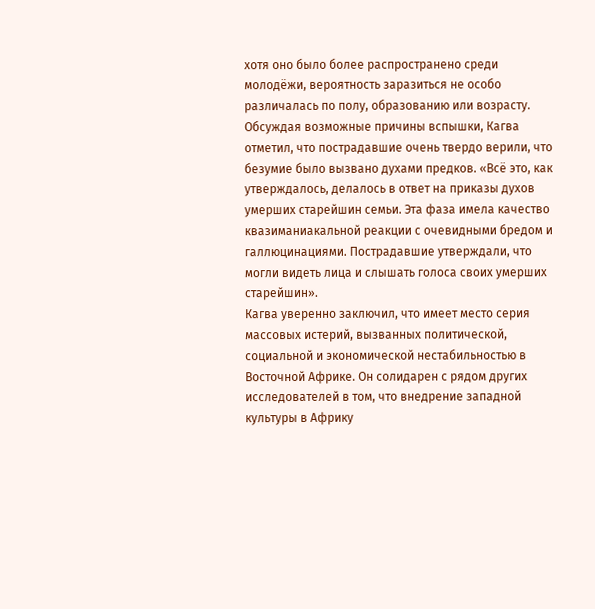хотя оно было более распространено среди молодёжи, вероятность заразиться не особо различалась по полу, образованию или возрасту.
Обсуждая возможные причины вспышки, Кагва отметил, что пострадавшие очень твердо верили, что безумие было вызвано духами предков. «Всё это, как утверждалось, делалось в ответ на приказы духов умерших старейшин семьи. Эта фаза имела качество квазиманиакальной реакции с очевидными бредом и галлюцинациями. Пострадавшие утверждали, что могли видеть лица и слышать голоса своих умерших старейшин».
Кагва уверенно заключил, что имеет место серия массовых истерий, вызванных политической, социальной и экономической нестабильностью в Восточной Африке. Он солидарен с рядом других исследователей в том, что внедрение западной культуры в Африку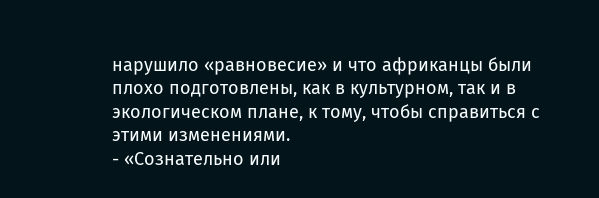нарушило «равновесие» и что африканцы были плохо подготовлены, как в культурном, так и в экологическом плане, к тому, чтобы справиться с этими изменениями.
- «Сознательно или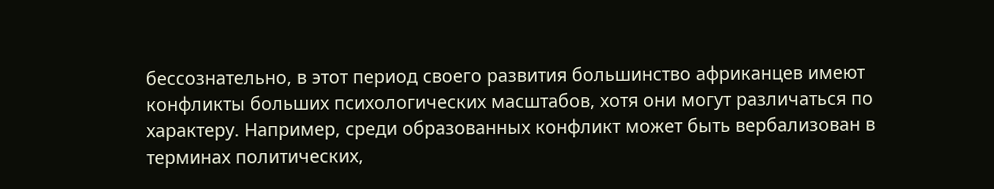бессознательно, в этот период своего развития большинство африканцев имеют конфликты больших психологических масштабов, хотя они могут различаться по характеру. Например, среди образованных конфликт может быть вербализован в терминах политических,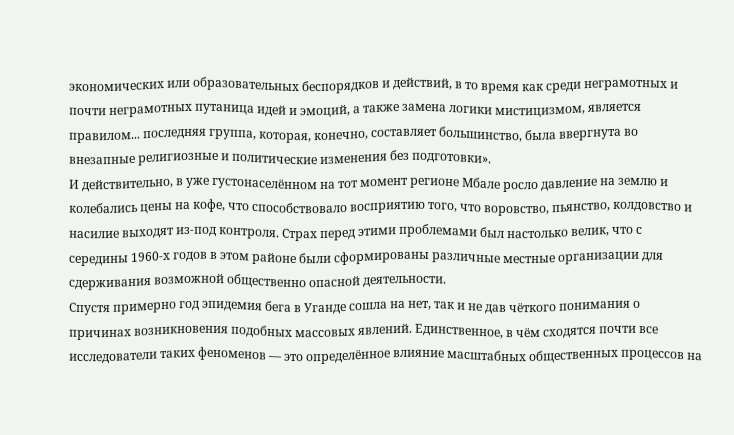экономических или образовательных беспорядков и действий, в то время как среди неграмотных и почти неграмотных путаница идей и эмоций, а также замена логики мистицизмом, является правилом... последняя группа, которая, конечно, составляет большинство, была ввергнута во внезапные религиозные и политические изменения без подготовки».
И действительно, в уже густонаселённом на тот момент регионе Мбале росло давление на землю и колебались цены на кофе, что способствовало восприятию того, что воровство, пьянство, колдовство и насилие выходят из-под контроля. Страх перед этими проблемами был настолько велик, что с середины 1960-х годов в этом районе были сформированы различные местные организации для сдерживания возможной общественно опасной деятельности.
Спустя примерно год эпидемия бега в Уганде сошла на нет, так и не дав чёткого понимания о причинах возникновения подобных массовых явлений. Единственное, в чём сходятся почти все исследователи таких феноменов — это определённое влияние масштабных общественных процессов на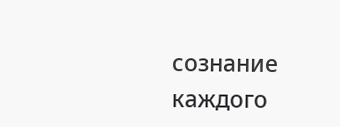сознание каждого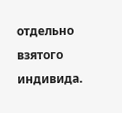отдельно взятого индивида.